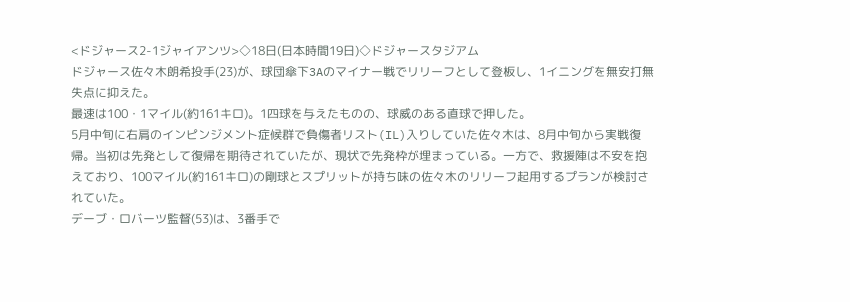<ドジャース2-1ジャイアンツ>◇18日(日本時間19日)◇ドジャースタジアム
ドジャース佐々木朗希投手(23)が、球団傘下3Aのマイナー戦でリリーフとして登板し、1イニングを無安打無失点に抑えた。
最速は100・1マイル(約161キロ)。1四球を与えたものの、球威のある直球で押した。
5月中旬に右肩のインピンジメント症候群で負傷者リスト(IL)入りしていた佐々木は、8月中旬から実戦復帰。当初は先発として復帰を期待されていたが、現状で先発枠が埋まっている。一方で、救援陣は不安を抱えており、100マイル(約161キロ)の剛球とスプリットが持ち味の佐々木のリリーフ起用するプランが検討されていた。
デーブ・ロバーツ監督(53)は、3番手で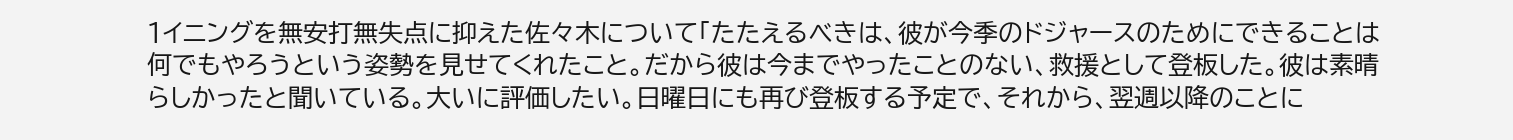1イニングを無安打無失点に抑えた佐々木について「たたえるべきは、彼が今季のドジャースのためにできることは何でもやろうという姿勢を見せてくれたこと。だから彼は今までやったことのない、救援として登板した。彼は素晴らしかったと聞いている。大いに評価したい。日曜日にも再び登板する予定で、それから、翌週以降のことに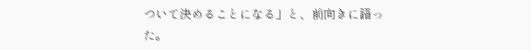ついて決めることになる」と、前向きに語った。